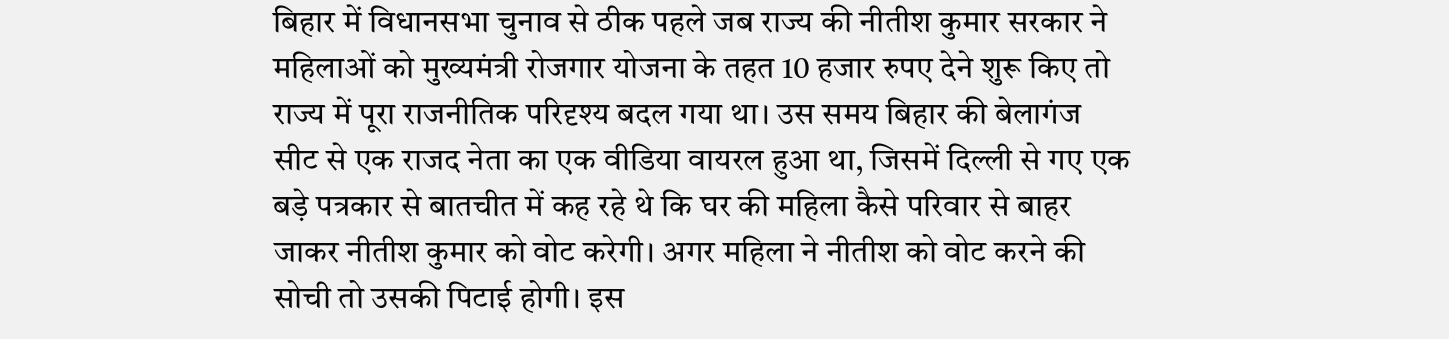बिहार में विधानसभा चुनाव से ठीक पहले जब राज्य की नीतीश कुमार सरकार ने महिलाओं को मुख्यमंत्री रोजगार योजना के तहत 10 हजार रुपए देने शुरू किए तो राज्य में पूरा राजनीतिक परिदृश्य बदल गया था। उस समय बिहार की बेलागंज सीट से एक राजद नेता का एक वीडिया वायरल हुआ था, जिसमें दिल्ली से गए एक बड़े पत्रकार से बातचीत में कह रहे थे कि घर की महिला कैसे परिवार से बाहर जाकर नीतीश कुमार को वोट करेगी। अगर महिला ने नीतीश को वोट करने की सोची तो उसकी पिटाई होगी। इस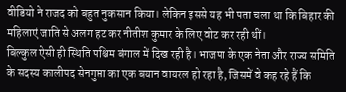वीडियो ने राजद को बहुत नुकसान किया। लेकिन इससे यह भी पता चला था कि बिहार की महिलाएं जाति से अलग हट कर नीतीश कुमार के लिए वोट कर रही थीं।
बिल्कुल ऐसी ही स्थिति पश्चिम बंगाल में दिख रही है। भाजपा के एक नेता और राज्य समिति के सदस्य कालीपद सेनगुप्ता का एक बयान वायरल हो रहा है, जिसमें वे कह रहे हैं कि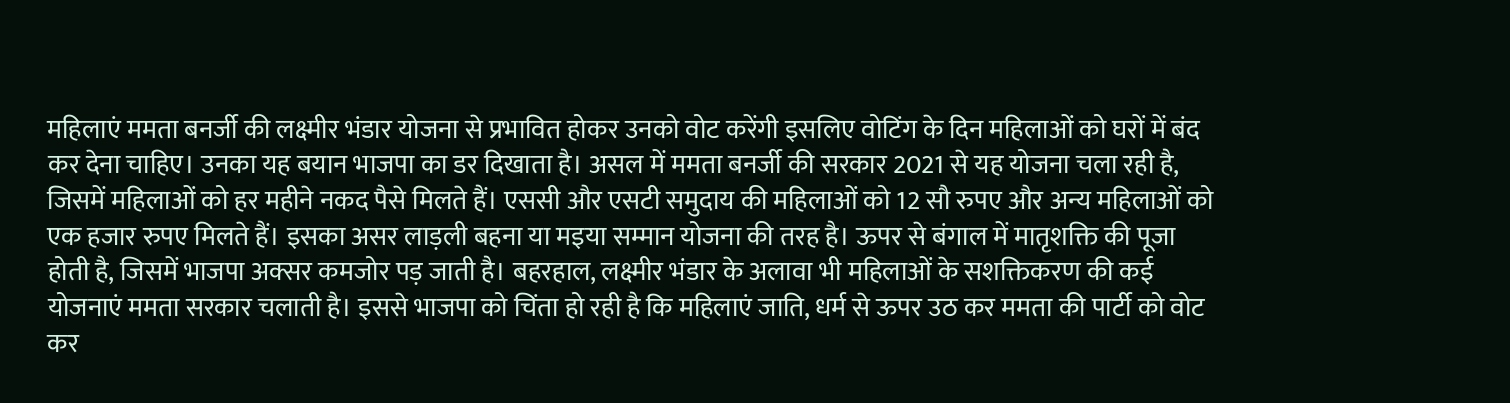महिलाएं ममता बनर्जी की लक्ष्मीर भंडार योजना से प्रभावित होकर उनको वोट करेंगी इसलिए वोटिंग के दिन महिलाओं को घरों में बंद कर देना चाहिए। उनका यह बयान भाजपा का डर दिखाता है। असल में ममता बनर्जी की सरकार 2021 से यह योजना चला रही है, जिसमें महिलाओं को हर महीने नकद पैसे मिलते हैं। एससी और एसटी समुदाय की महिलाओं को 12 सौ रुपए और अन्य महिलाओं को एक हजार रुपए मिलते हैं। इसका असर लाड़ली बहना या मइया सम्मान योजना की तरह है। ऊपर से बंगाल में मातृशक्ति की पूजा होती है, जिसमें भाजपा अक्सर कमजोर पड़ जाती है। बहरहाल, लक्ष्मीर भंडार के अलावा भी महिलाओं के सशक्तिकरण की कई योजनाएं ममता सरकार चलाती है। इससे भाजपा को चिंता हो रही है कि महिलाएं जाति, धर्म से ऊपर उठ कर ममता की पार्टी को वोट कर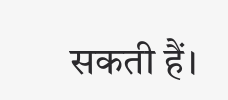सकती हैं।